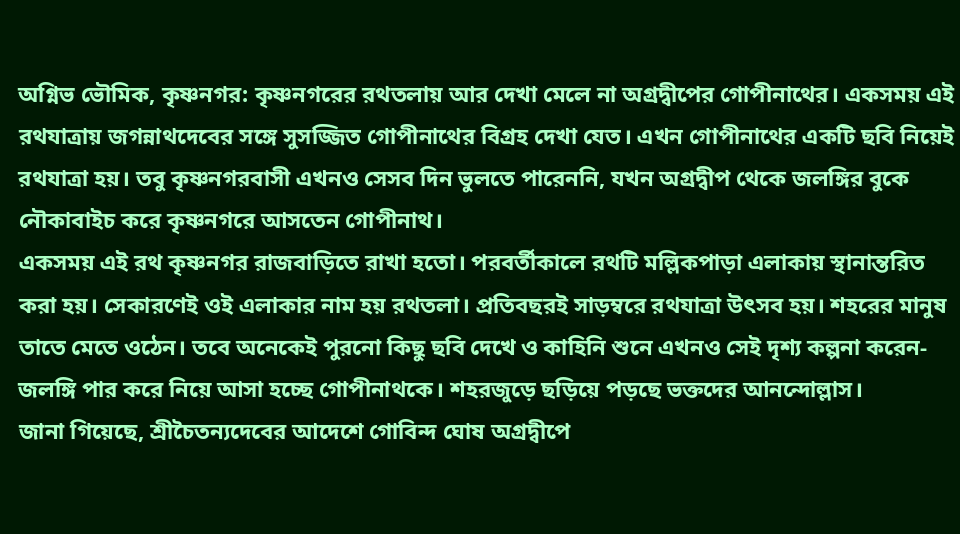অগ্নিভ ভৌমিক, কৃষ্ণনগর: কৃষ্ণনগরের রথতলায় আর দেখা মেলে না অগ্রদ্বীপের গোপীনাথের। একসময় এই রথযাত্রায় জগন্নাথদেবের সঙ্গে সুসজ্জিত গোপীনাথের বিগ্রহ দেখা যেত। এখন গোপীনাথের একটি ছবি নিয়েই রথযাত্রা হয়। তবু কৃষ্ণনগরবাসী এখনও সেসব দিন ভুলতে পারেননি, যখন অগ্রদ্বীপ থেকে জলঙ্গির বুকে নৌকাবাইচ করে কৃষ্ণনগরে আসতেন গোপীনাথ।
একসময় এই রথ কৃষ্ণনগর রাজবাড়িতে রাখা হতো। পরবর্তীকালে রথটি মল্লিকপাড়া এলাকায় স্থানান্তরিত করা হয়। সেকারণেই ওই এলাকার নাম হয় রথতলা। প্রতিবছরই সাড়ম্বরে রথযাত্রা উৎসব হয়। শহরের মানুষ তাতে মেতে ওঠেন। তবে অনেকেই পুরনো কিছু ছবি দেখে ও কাহিনি শুনে এখনও সেই দৃশ্য কল্পনা করেন-জলঙ্গি পার করে নিয়ে আসা হচ্ছে গোপীনাথকে। শহরজুড়ে ছড়িয়ে পড়ছে ভক্তদের আনন্দোল্লাস।
জানা গিয়েছে, শ্রীচৈতন্যদেবের আদেশে গোবিন্দ ঘোষ অগ্রদ্বীপে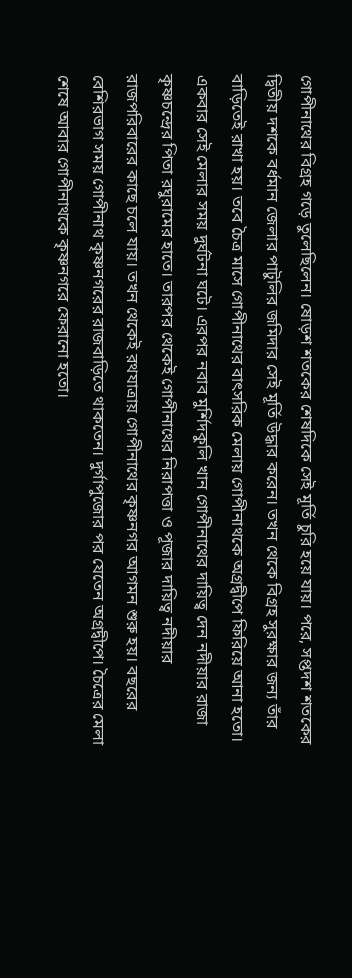গোপীনাথের বিগ্রহ গড়ে তুলেছিলেন। ষোড়শ শতকের শেষদিকে সেই মূর্তি চুরি হয়ে যায়। পরে, সপ্তদশ শতকের দ্বিতীয় দশকে বর্ধমান জেলার পাটুলির জমিদার সেই মূর্তি উদ্ধার করেন। তখন থেকে বিগ্রহ সুরক্ষার জন্য তাঁর বাড়িতেই রাখা হয়। তবে চৈত্র মাসে গোপীনাথের বাৎসরিক মেলায় গোপীনাথকে অগ্রদ্বীপে ফিরিয়ে আনা হতো। একবার সেই মেলার সময় দুর্ঘটনা ঘটে। এরপর নবাব মুর্শিদকুলি খান গোপীনাথের দায়িত্ব দেন নদীয়ার রাজা কৃষ্ণচন্দ্রের পিতা রঘুরামের হাতে। তারপর থেকেই গোপীনাথের নিরাপত্তা ও পূজার দায়িত্ব নদীয়ার রাজপরিবারের কাছে চলে যায়। তখন থেকেই রথযাত্রায় গোপীনাথের কৃষ্ণনগর আগমন শুরু হয়। বছরের বেশিরভাগ সময় গোপীনাথ কৃষ্ণনগরের রাজবাড়িতে থাকতেন। দুর্গাপুজোর পর যেতেন অগ্রদ্বীপে। চৈত্রের মেলা শেষে আবার গোপীনাথকে কৃষ্ণনগরে ফেরানো হতো।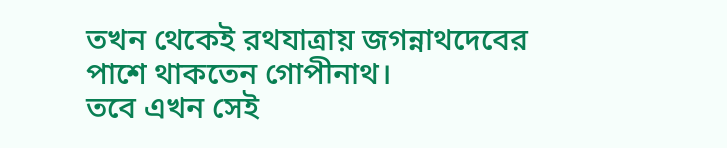তখন থেকেই রথযাত্রায় জগন্নাথদেবের পাশে থাকতেন গোপীনাথ।
তবে এখন সেই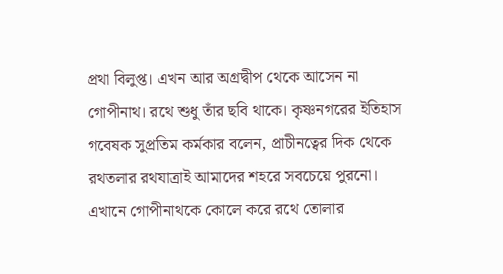প্রথা বিলুপ্ত। এখন আর অগ্রদ্বীপ থেকে আসেন না গোপীনাথ। রথে শুধু তাঁর ছবি থাকে। কৃষ্ণনগরের ইতিহাস গবেষক সুপ্রতিম কর্মকার বলেন, প্রাচীনত্বের দিক থেকে রথতলার রথযাত্রাই আমাদের শহরে সবচেয়ে পুরনো। এখানে গোপীনাথকে কোলে করে রথে তোলার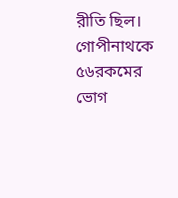রীতি ছিল। গোপীনাথকে ৫৬রকমের ভোগ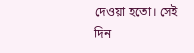দেওয়া হতো। সেই দিন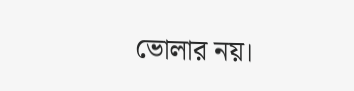ভোলার নয়।